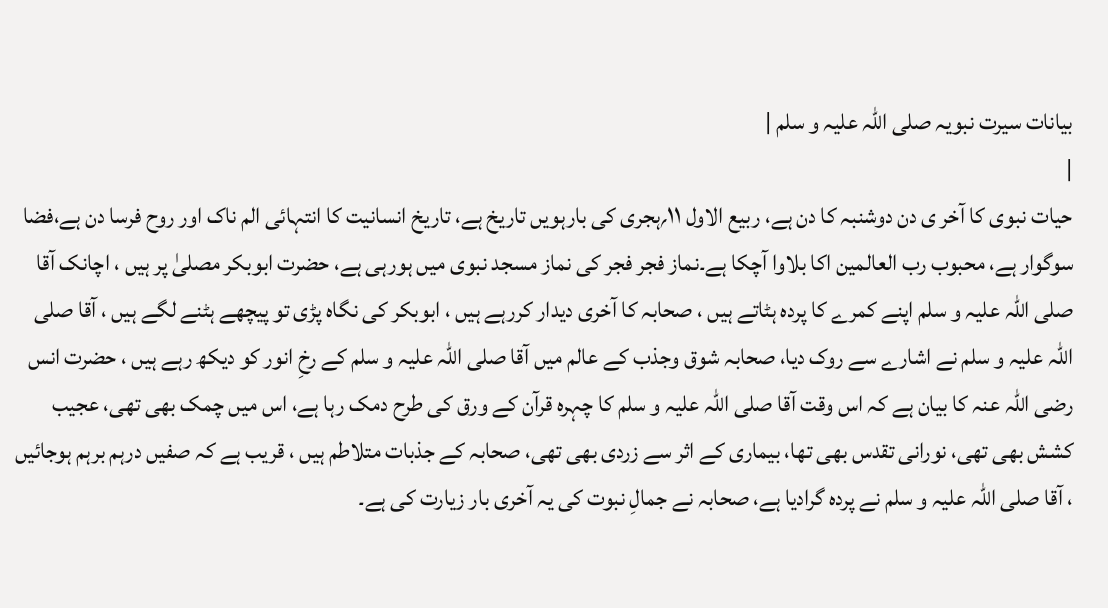بیانات سیرت نبویہ صلی اللہ علیہ و سلم |
|
حیات نبوی کا آخر ی دن دوشنبہ کا دن ہے، ربیع الاول ۱۱؍ہجری کی بارہویں تاریخ ہے، تاریخ انسانیت کا انتہائی الم ناک اور روح فرسا دن ہے،فضا سوگوار ہے، محبوب رب العالمین اکا بلاوا آچکا ہے۔نماز فجر فجر کی نماز مسجد نبوی میں ہورہی ہے، حضرت ابوبکر مصلیٰ پر ہیں ، اچانک آقا صلی اللہ علیہ و سلم اپنے کمرے کا پردہ ہٹاتے ہیں ، صحابہ کا آخری دیدار کررہے ہیں ، ابوبکر کی نگاہ پڑی تو پیچھے ہٹنے لگے ہیں ، آقا صلی اللہ علیہ و سلم نے اشارے سے روک دیا، صحابہ شوق وجذب کے عالم میں آقا صلی اللہ علیہ و سلم کے رخِ انور کو دیکھ رہے ہیں ، حضرت انس رضی اللہ عنہ کا بیان ہے کہ اس وقت آقا صلی اللہ علیہ و سلم کا چہرہ قرآن کے ورق کی طرح دمک رہا ہے، اس میں چمک بھی تھی، عجیب کشش بھی تھی، نورانی تقدس بھی تھا، بیماری کے اثر سے زردی بھی تھی، صحابہ کے جذبات متلاطم ہیں ، قریب ہے کہ صفیں درہم برہم ہوجائیں ، آقا صلی اللہ علیہ و سلم نے پردہ گرادیا ہے، صحابہ نے جمالِ نبوت کی یہ آخری بار زیارت کی ہے۔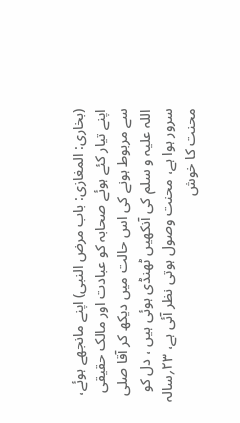(بخاری: المغازی: باب مرض النبی) اپنے مانجھے ہوئے، اپنے تیار کئے ہوئے صحابہ کو عبادت اور مالک حقیقی سے مربوط ہونے کی اس حالت میں دیکھ کر آقا صلی اللہ علیہ و سلم کی آنکھیں ٹھنڈی ہوئی ہیں ، دل کو سرور ہوا ہے، محنت وصول ہوتی نظر آئی ہے، ۲۳؍سالہ محنت کا خوش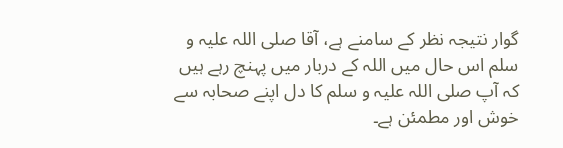گوار نتیجہ نظر کے سامنے ہے، آقا صلی اللہ علیہ و سلم اس حال میں اللہ کے دربار میں پہنچ رہے ہیں کہ آپ صلی اللہ علیہ و سلم کا دل اپنے صحابہ سے خوش اور مطمئن ہے۔